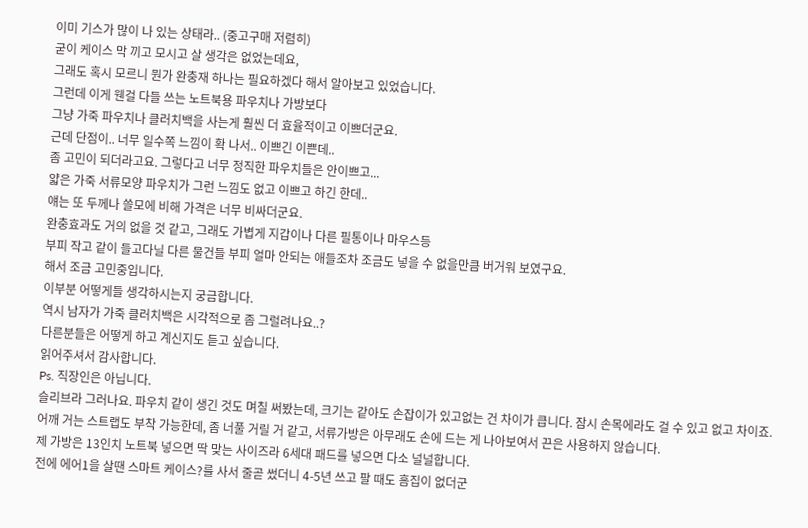이미 기스가 많이 나 있는 상태라.. (중고구매 저렴히)
굳이 케이스 막 끼고 모시고 살 생각은 없었는데요,
그래도 혹시 모르니 뭔가 완충재 하나는 필요하겠다 해서 알아보고 있었습니다.
그런데 이게 웬걸 다들 쓰는 노트북용 파우치나 가방보다
그냥 가죽 파우치나 클러치백을 사는게 훨씬 더 효율적이고 이쁘더군요.
근데 단점이.. 너무 일수쪽 느낌이 확 나서.. 이쁘긴 이쁜데..
좀 고민이 되더라고요. 그렇다고 너무 정직한 파우치들은 안이쁘고...
얇은 가죽 서류모양 파우치가 그런 느낌도 없고 이쁘고 하긴 한데..
얘는 또 두께나 쓸모에 비해 가격은 너무 비싸더군요.
완충효과도 거의 없을 것 같고, 그래도 가볍게 지갑이나 다른 필통이나 마우스등
부피 작고 같이 들고다닐 다른 물건들 부피 얼마 안되는 애들조차 조금도 넣을 수 없을만큼 버거워 보였구요.
해서 조금 고민중입니다.
이부분 어떻게들 생각하시는지 궁금합니다.
역시 남자가 가죽 클러치백은 시각적으로 좀 그럴려나요..?
다른분들은 어떻게 하고 계신지도 듣고 싶습니다.
읽어주셔서 감사합니다.
Ps. 직장인은 아닙니다.
슬리브라 그러나요. 파우치 같이 생긴 것도 며칠 써봤는데, 크기는 같아도 손잡이가 있고없는 건 차이가 큽니다. 잠시 손목에라도 걸 수 있고 없고 차이죠. 어깨 거는 스트랩도 부착 가능한데, 좀 너풀 거릴 거 같고, 서류가방은 아무래도 손에 드는 게 나아보여서 끈은 사용하지 않습니다.
제 가방은 13인치 노트북 넣으면 딱 맞는 사이즈라 6세대 패드를 넣으면 다소 널널합니다.
전에 에어1을 살땐 스마트 케이스?를 사서 줄곧 썼더니 4-5년 쓰고 팔 때도 흠집이 없더군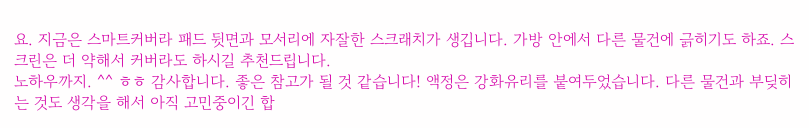요. 지금은 스마트커버라 패드 뒷면과 모서리에 자잘한 스크래치가 생깁니다. 가방 안에서 다른 물건에 긁히기도 하죠. 스크린은 더 약해서 커버라도 하시길 추천드립니다.
노하우까지. ^^ ㅎㅎ 감사합니다. 좋은 참고가 될 것 같습니다! 액정은 강화유리를 붙여두었습니다. 다른 물건과 부딪히는 것도 생각을 해서 아직 고민중이긴 합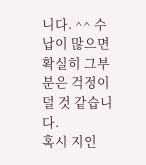니다. ^^ 수납이 많으면 확실히 그부분은 걱정이 덜 것 같습니다.
혹시 지인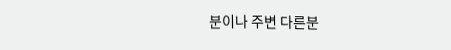분이나 주변 다른분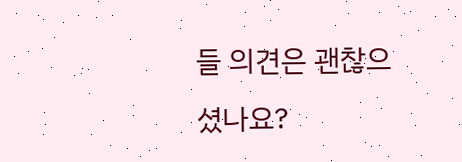들 의견은 괜찮으셨나요?